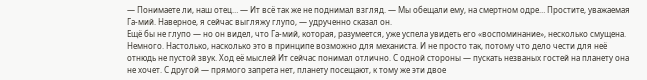— Понимаете ли, наш отец… — Ит всё так же не поднимал взгляд. — Мы обещали ему, на смертном одре… Простите, уважаемая Га-мий. Наверное, я сейчас выгляжу глупо, — удрученно сказал он.
Ещё бы не глупо — но он видел, что Га-мий, которая, разумеется, уже успела увидеть его «воспоминание», несколько смущена. Немного. Настолько, насколько это в принципе возможно для механиста. И не просто так, потому что дело чести для неё отнюдь не пустой звук. Ход её мыслей Ит сейчас понимал отлично. С одной стороны — пускать незваных гостей на планету она не хочет. С другой — прямого запрета нет, планету посещают, к тому же эти двое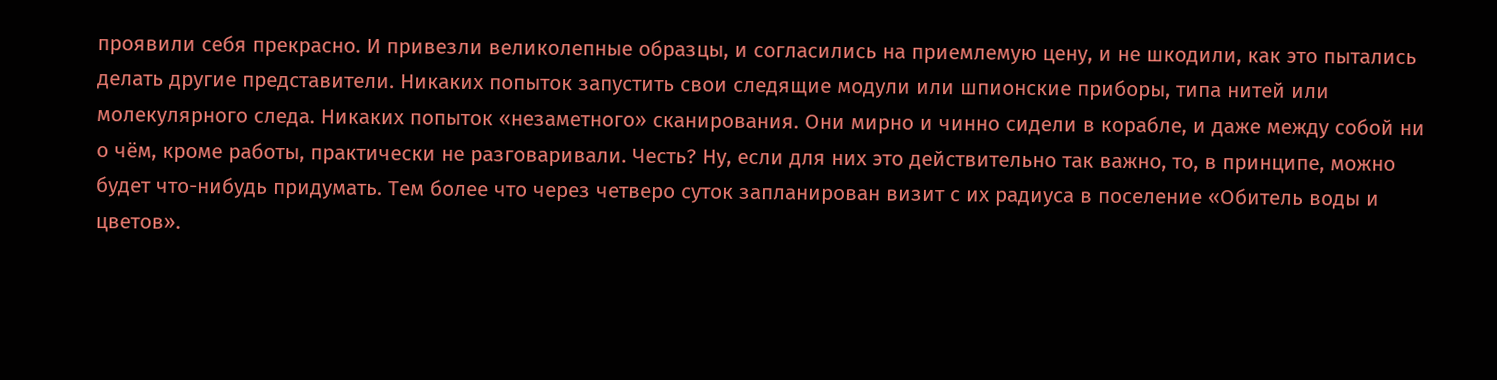проявили себя прекрасно. И привезли великолепные образцы, и согласились на приемлемую цену, и не шкодили, как это пытались делать другие представители. Никаких попыток запустить свои следящие модули или шпионские приборы, типа нитей или молекулярного следа. Никаких попыток «незаметного» сканирования. Они мирно и чинно сидели в корабле, и даже между собой ни о чём, кроме работы, практически не разговаривали. Честь? Ну, если для них это действительно так важно, то, в принципе, можно будет что-нибудь придумать. Тем более что через четверо суток запланирован визит с их радиуса в поселение «Обитель воды и цветов».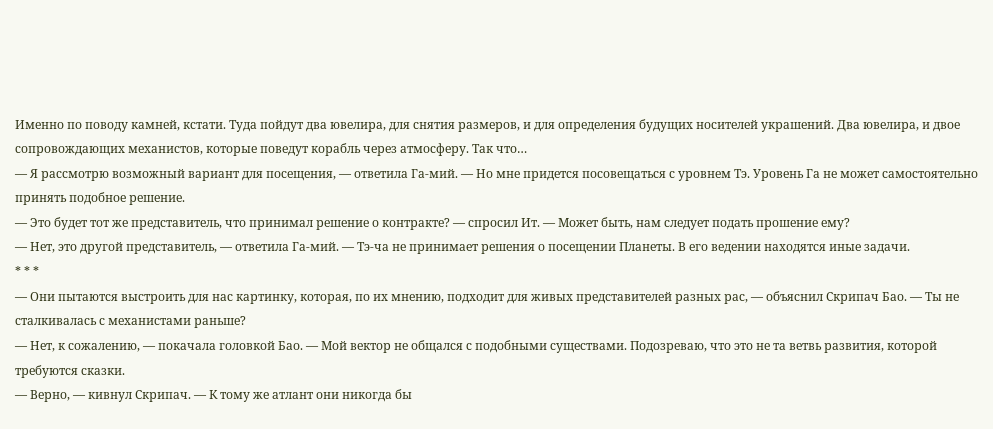Именно по поводу камней, кстати. Туда пойдут два ювелира, для снятия размеров, и для определения будущих носителей украшений. Два ювелира, и двое сопровождающих механистов, которые поведут корабль через атмосферу. Так что…
— Я рассмотрю возможный вариант для посещения, — ответила Га-мий. — Но мне придется посовещаться с уровнем Тэ. Уровень Га не может самостоятельно принять подобное решение.
— Это будет тот же представитель, что принимал решение о контракте? — спросил Ит. — Может быть, нам следует подать прошение ему?
— Нет, это другой представитель, — ответила Га-мий. — Тэ-ча не принимает решения о посещении Планеты. В его ведении находятся иные задачи.
* * *
— Они пытаются выстроить для нас картинку, которая, по их мнению, подходит для живых представителей разных рас, — объяснил Скрипач Бао. — Ты не сталкивалась с механистами раньше?
— Нет, к сожалению, — покачала головкой Бао. — Мой вектор не общался с подобными существами. Подозреваю, что это не та ветвь развития, которой требуются сказки.
— Верно, — кивнул Скрипач. — К тому же атлант они никогда бы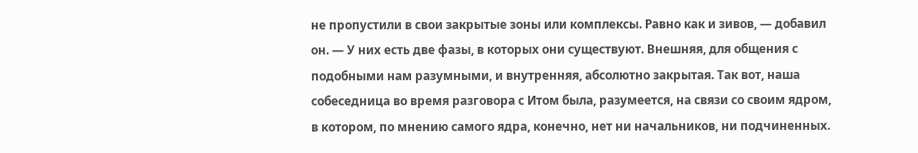не пропустили в свои закрытые зоны или комплексы. Равно как и зивов, — добавил он. — У них есть две фазы, в которых они существуют. Внешняя, для общения с подобными нам разумными, и внутренняя, абсолютно закрытая. Так вот, наша собеседница во время разговора с Итом была, разумеется, на связи со своим ядром, в котором, по мнению самого ядра, конечно, нет ни начальников, ни подчиненных.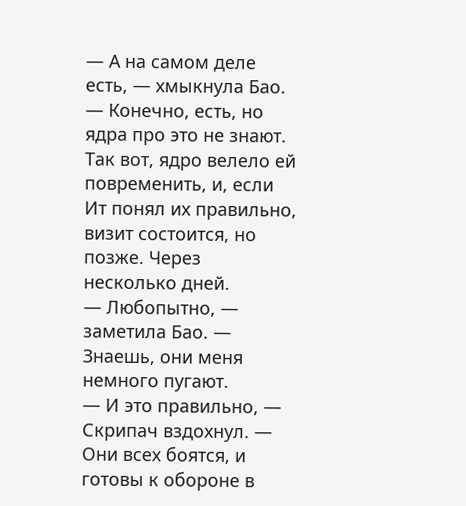— А на самом деле есть, — хмыкнула Бао.
— Конечно, есть, но ядра про это не знают. Так вот, ядро велело ей повременить, и, если Ит понял их правильно, визит состоится, но позже. Через несколько дней.
— Любопытно, — заметила Бао. — Знаешь, они меня немного пугают.
— И это правильно, — Скрипач вздохнул. — Они всех боятся, и готовы к обороне в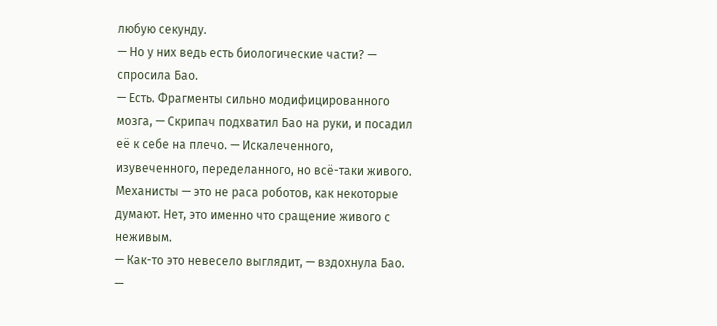любую секунду.
— Но у них ведь есть биологические части? — спросила Бао.
— Есть. Фрагменты сильно модифицированного мозга, — Скрипач подхватил Бао на руки, и посадил её к себе на плечо. — Искалеченного, изувеченного, переделанного, но всё-таки живого. Механисты — это не раса роботов, как некоторые думают. Нет, это именно что сращение живого с неживым.
— Как-то это невесело выглядит, — вздохнула Бао.
—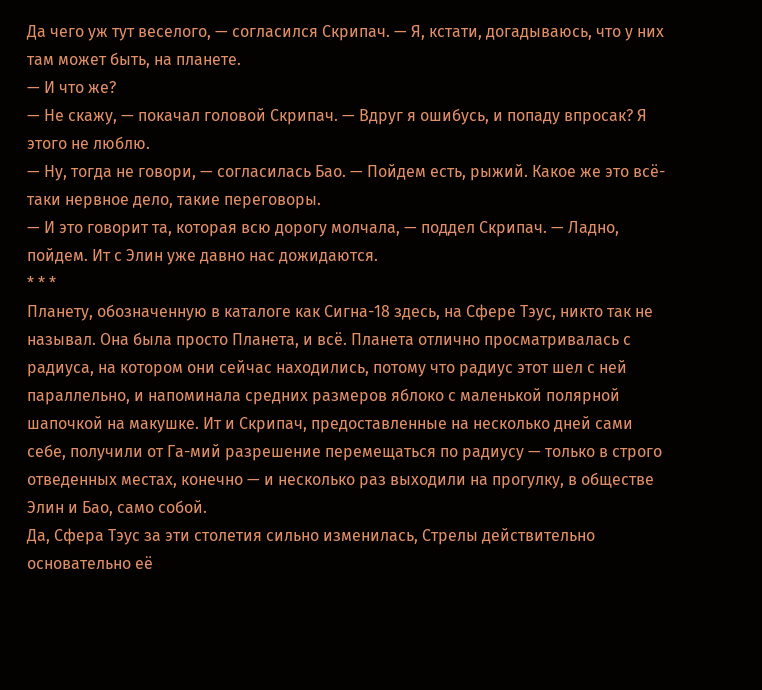Да чего уж тут веселого, — согласился Скрипач. — Я, кстати, догадываюсь, что у них там может быть, на планете.
— И что же?
— Не скажу, — покачал головой Скрипач. — Вдруг я ошибусь, и попаду впросак? Я этого не люблю.
— Ну, тогда не говори, — согласилась Бао. — Пойдем есть, рыжий. Какое же это всё-таки нервное дело, такие переговоры.
— И это говорит та, которая всю дорогу молчала, — поддел Скрипач. — Ладно, пойдем. Ит с Элин уже давно нас дожидаются.
* * *
Планету, обозначенную в каталоге как Сигна-18 здесь, на Сфере Тэус, никто так не называл. Она была просто Планета, и всё. Планета отлично просматривалась с радиуса, на котором они сейчас находились, потому что радиус этот шел с ней параллельно, и напоминала средних размеров яблоко с маленькой полярной шапочкой на макушке. Ит и Скрипач, предоставленные на несколько дней сами себе, получили от Га-мий разрешение перемещаться по радиусу — только в строго отведенных местах, конечно — и несколько раз выходили на прогулку, в обществе Элин и Бао, само собой.
Да, Сфера Тэус за эти столетия сильно изменилась, Стрелы действительно основательно её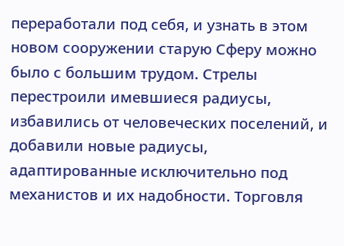переработали под себя, и узнать в этом новом сооружении старую Сферу можно было с большим трудом. Стрелы перестроили имевшиеся радиусы, избавились от человеческих поселений, и добавили новые радиусы, адаптированные исключительно под механистов и их надобности. Торговля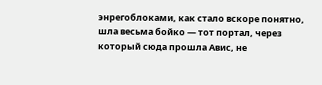энрегоблоками, как стало вскоре понятно, шла весьма бойко — тот портал, через который сюда прошла Авис, не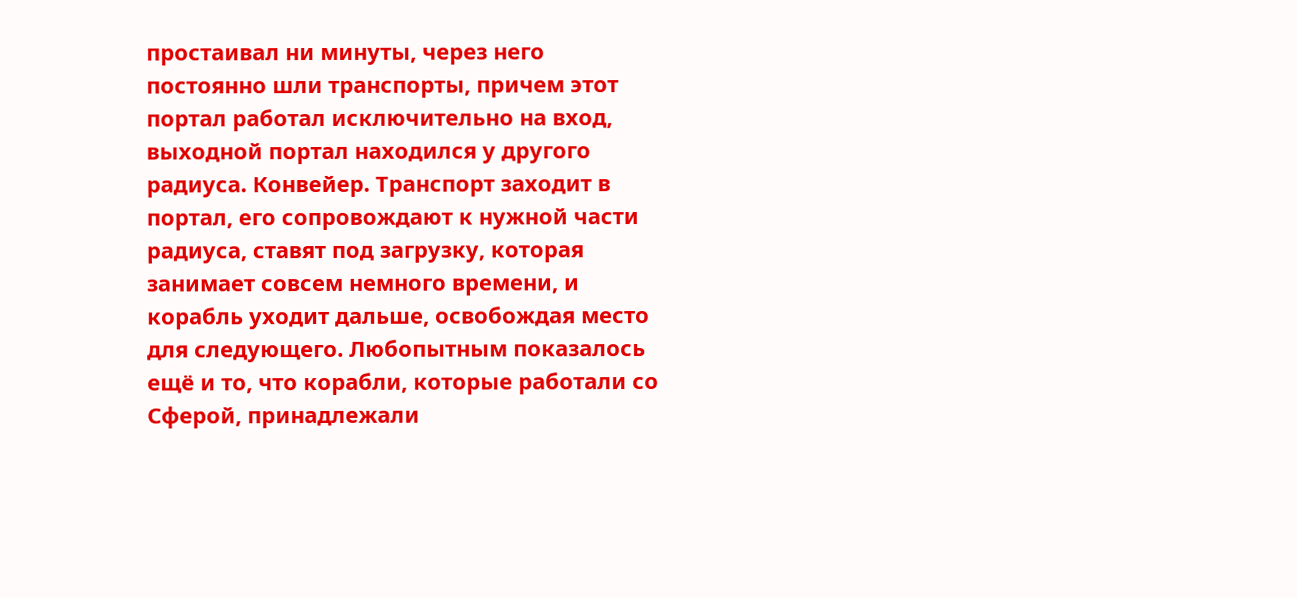простаивал ни минуты, через него постоянно шли транспорты, причем этот портал работал исключительно на вход, выходной портал находился у другого радиуса. Конвейер. Транспорт заходит в портал, его сопровождают к нужной части радиуса, ставят под загрузку, которая занимает совсем немного времени, и корабль уходит дальше, освобождая место для следующего. Любопытным показалось ещё и то, что корабли, которые работали со Сферой, принадлежали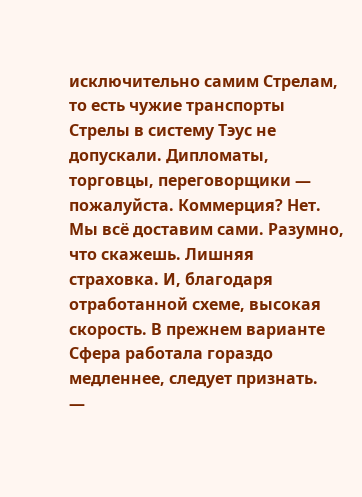исключительно самим Стрелам, то есть чужие транспорты Стрелы в систему Тэус не допускали. Дипломаты, торговцы, переговорщики — пожалуйста. Коммерция? Нет. Мы всё доставим сами. Разумно, что скажешь. Лишняя страховка. И, благодаря отработанной схеме, высокая скорость. В прежнем варианте Сфера работала гораздо медленнее, следует признать.
—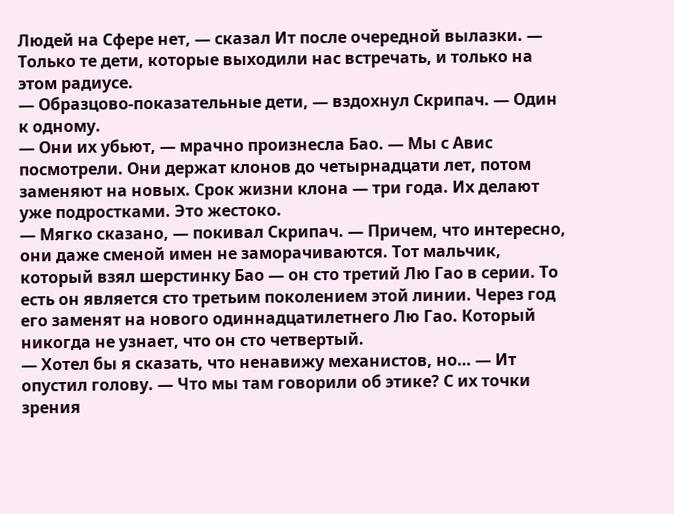Людей на Сфере нет, — сказал Ит после очередной вылазки. — Только те дети, которые выходили нас встречать, и только на этом радиусе.
— Образцово-показательные дети, — вздохнул Скрипач. — Один к одному.
— Они их убьют, — мрачно произнесла Бао. — Мы с Авис посмотрели. Они держат клонов до четырнадцати лет, потом заменяют на новых. Срок жизни клона — три года. Их делают уже подростками. Это жестоко.
— Мягко сказано, — покивал Скрипач. — Причем, что интересно, они даже сменой имен не заморачиваются. Тот мальчик, который взял шерстинку Бао — он сто третий Лю Гао в серии. То есть он является сто третьим поколением этой линии. Через год его заменят на нового одиннадцатилетнего Лю Гао. Который никогда не узнает, что он сто четвертый.
— Хотел бы я сказать, что ненавижу механистов, но… — Ит опустил голову. — Что мы там говорили об этике? С их точки зрения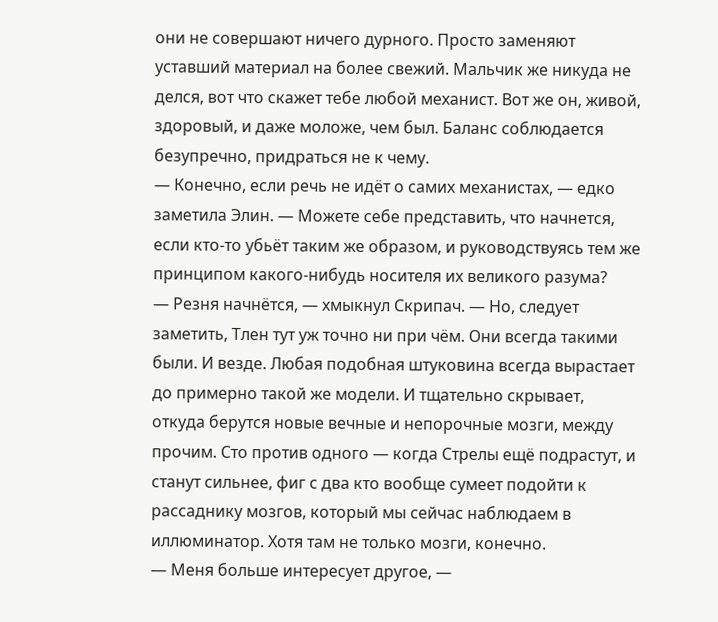они не совершают ничего дурного. Просто заменяют уставший материал на более свежий. Мальчик же никуда не делся, вот что скажет тебе любой механист. Вот же он, живой, здоровый, и даже моложе, чем был. Баланс соблюдается безупречно, придраться не к чему.
— Конечно, если речь не идёт о самих механистах, — едко заметила Элин. — Можете себе представить, что начнется, если кто-то убьёт таким же образом, и руководствуясь тем же принципом какого-нибудь носителя их великого разума?
— Резня начнётся, — хмыкнул Скрипач. — Но, следует заметить, Тлен тут уж точно ни при чём. Они всегда такими были. И везде. Любая подобная штуковина всегда вырастает до примерно такой же модели. И тщательно скрывает, откуда берутся новые вечные и непорочные мозги, между прочим. Сто против одного — когда Стрелы ещё подрастут, и станут сильнее, фиг с два кто вообще сумеет подойти к рассаднику мозгов, который мы сейчас наблюдаем в иллюминатор. Хотя там не только мозги, конечно.
— Меня больше интересует другое, —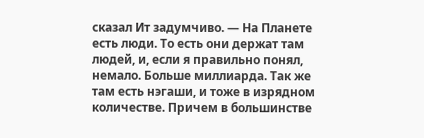сказал Ит задумчиво. — На Планете есть люди. То есть они держат там людей, и, если я правильно понял, немало. Больше миллиарда. Так же там есть нэгаши, и тоже в изрядном количестве. Причем в большинстве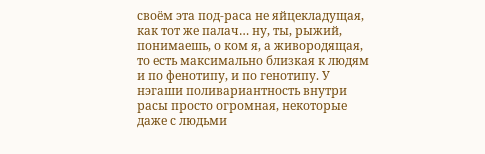своём эта под-раса не яйцекладущая, как тот же палач… ну, ты, рыжий, понимаешь, о ком я, а живородящая, то есть максимально близкая к людям и по фенотипу, и по генотипу. У нэгаши поливариантность внутри расы просто огромная, некоторые даже с людьми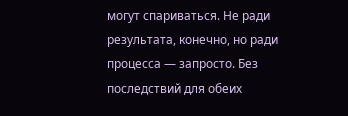могут спариваться. Не ради результата, конечно, но ради процесса — запросто. Без последствий для обеих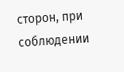сторон, при соблюдении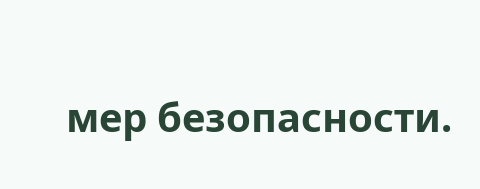мер безопасности.